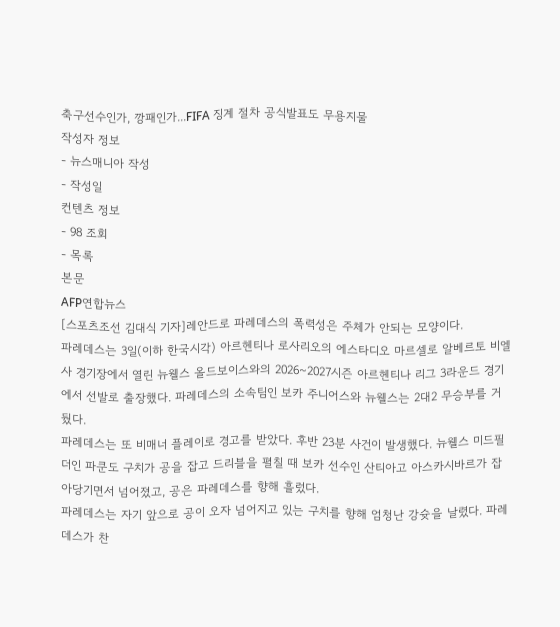축구선수인가, 깡패인가...FIFA 징계 절차 공식발표도 무용지물
작성자 정보
- 뉴스매니아 작성
- 작성일
컨텐츠 정보
- 98 조회
- 목록
본문
AFP연합뉴스
[스포츠조선 김대식 기자]레안드로 파레데스의 폭력성은 주체가 안되는 모양이다.
파레데스는 3일(이하 한국시각) 아르헨티나 로사리오의 에스타디오 마르셀로 알베르토 비엘사 경기장에서 열린 뉴웰스 올드보이스와의 2026~2027시즌 아르헨티나 리그 3라운드 경기에서 선발로 출장했다. 파레데스의 소속팀인 보카 주니어스와 뉴웰스는 2대2 무승부를 거뒀다.
파레데스는 또 비매너 플레이로 경고를 받았다. 후반 23분 사건이 발생했다. 뉴웰스 미드필더인 파쿤도 구치가 공을 잡고 드리블을 펼칠 때 보카 선수인 산티아고 아스카시바르가 잡아당기면서 넘어졌고, 공은 파레데스를 향해 흘렀다.
파레데스는 자기 앞으로 공이 오자 넘어지고 있는 구치를 향해 엄청난 강슛을 날렸다. 파레데스가 찬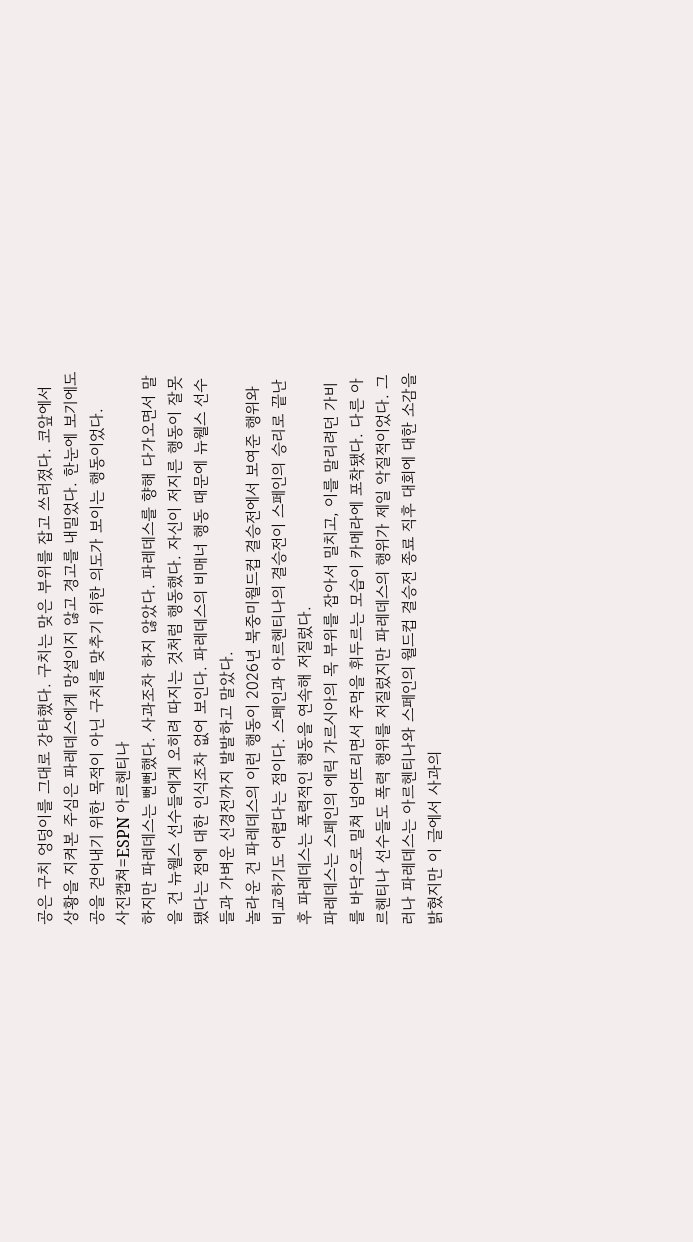공은 구치 엉덩이를 그대로 강타했다. 구치는 맞은 부위를 잡고 쓰러졌다. 코앞에서 상황을 지켜본 주심은 파레데스에게 망설이지 않고 경고를 내밀었다. 한눈에 보기에도 공을 걷어내기 위한 목적이 아닌 구치를 맞추기 위한 의도가 보이는 행동이었다.
사진캡쳐=ESPN 아르헨티나
하지만 파레데스는 뻔뻔했다. 사과조차 하지 않았다. 파레데스를 향해 다가오면서 말을 건 뉴웰스 선수들에게 오히려 따지는 것처럼 행동했다. 자신이 저지른 행동이 잘못됐다는 점에 대한 인식조차 없어 보인다. 파레데스의 비매너 행동 때문에 뉴웰스 선수들과 가벼운 신경전까지 발발하고 말았다.
놀라운 건 파레데스의 이런 행동이 2026년 북중미월드컵 결승전에서 보여준 행위와 비교하기도 어렵다는 점이다. 스페인과 아르헨티나의 결승전이 스페인의 승리로 끝난 후 파레데스는 폭력적인 행동을 연속해 저질렀다.
파레데스는 스페인의 에릭 가르시아의 목 부위를 잡아서 밀치고, 이를 말리려던 가비를 바닥으로 밀쳐 넘어뜨리면서 주먹을 휘두르는 모습이 카메라에 포착됐다. 다른 아르헨티나 선수들도 폭력 행위를 저질렀지만 파레데스의 행위가 제일 악질적이었다. 그러나 파레데스는 아르헨티나와 스페인의 월드컵 결승전 종료 직후 대회에 대한 소감을 밝혔지만 이 글에서 사과의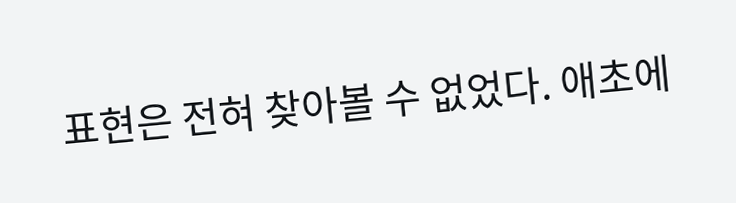표현은 전혀 찾아볼 수 없었다. 애초에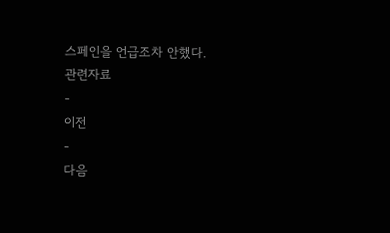스페인을 언급조차 안했다.
관련자료
-
이전
-
다음